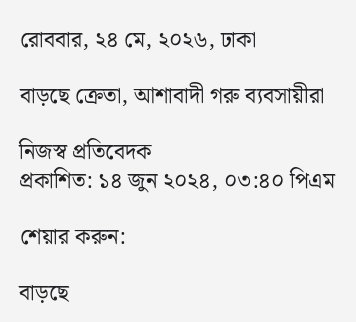রোববার, ২৪ মে, ২০২৬, ঢাকা

বাড়ছে ক্রেতা, আশাবাদী গরু ব্যবসায়ীরা

নিজস্ব প্রতিবেদক
প্রকাশিত: ১৪ জুন ২০২৪, ০৩:৪০ পিএম

শেয়ার করুন:

বাড়ছে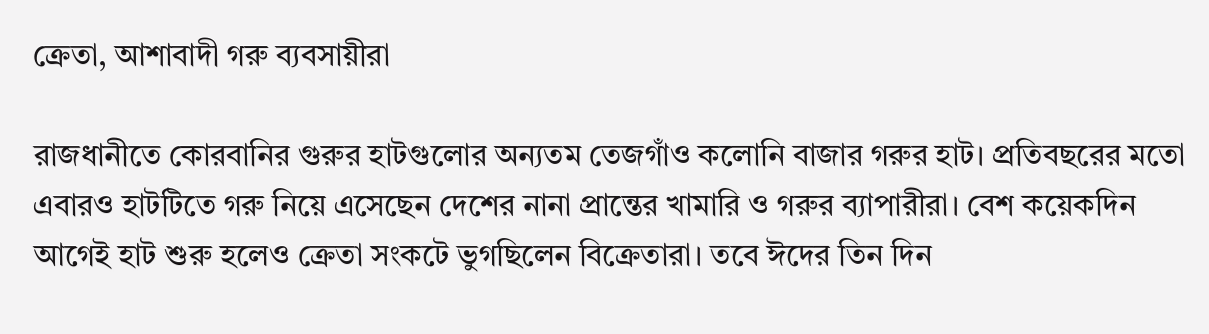ক্রেতা, আশাবাদী গরু ব্যবসায়ীরা

রাজধানীতে কোরবানির গুরুর হাটগুলোর অন্যতম তেজগাঁও কলোনি বাজার গরুর হাট। প্রতিবছরের মতো এবারও হাটটিতে গরু নিয়ে এসেছেন দেশের নানা প্রান্তের খামারি ও গরুর ব্যাপারীরা। বেশ কয়েকদিন আগেই হাট শুরু হলেও ক্রেতা সংকটে ভুগছিলেন বিক্রেতারা। তবে ঈদের তিন দিন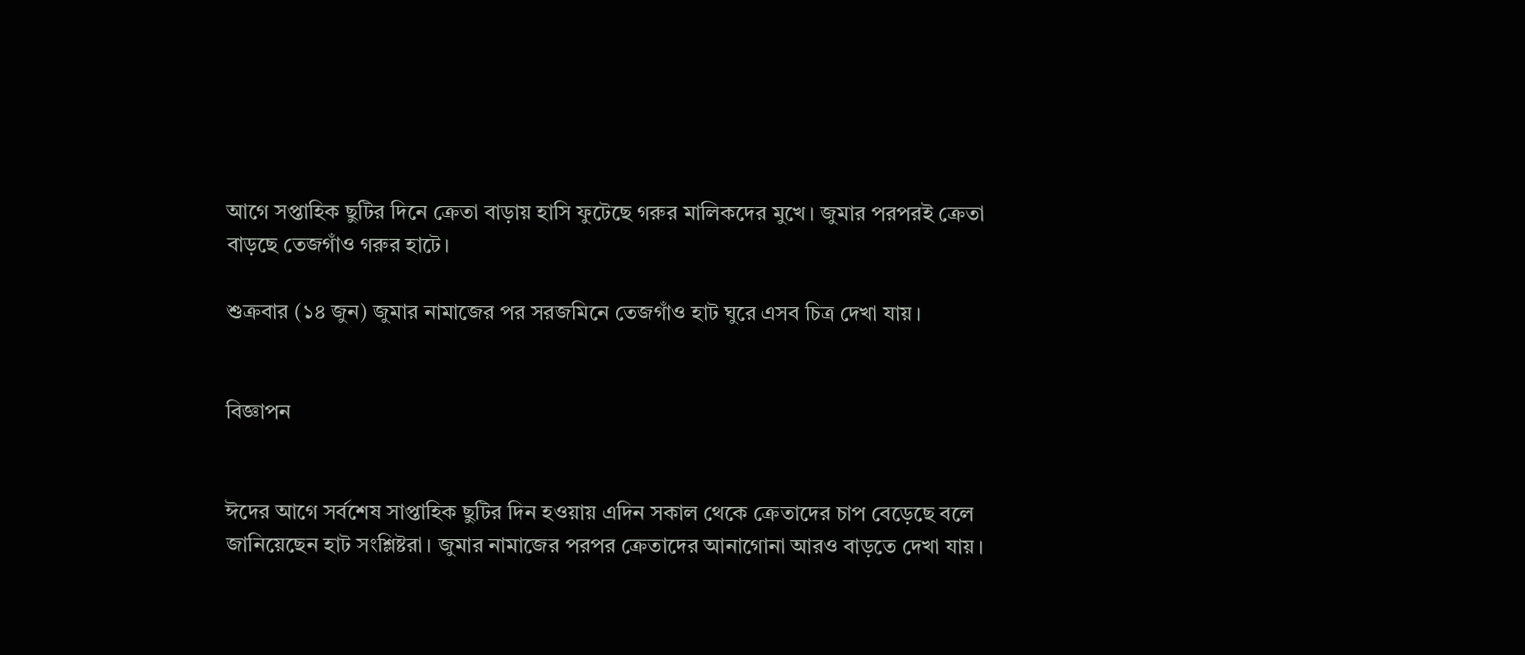আগে সপ্তাহিক ছুটির দিনে ক্রেতা বাড়ায় হাসি ফুটেছে গরুর মালিকদের মুখে। জুমার পরপরই ক্রেতা বাড়ছে তেজগাঁও গরুর হাটে।

শুক্রবার (১৪ জুন) জুমার নামাজের পর সরজমিনে তেজগাঁও হাট ঘুরে এসব চিত্র দেখা যায়।


বিজ্ঞাপন


ঈদের আগে সর্বশেষ সাপ্তাহিক ছুটির দিন হওয়ায় এদিন সকাল থেকে ক্রেতাদের চাপ বেড়েছে বলে জানিয়েছেন হাট সংশ্লিষ্টরা। জুমার নামাজের পরপর ক্রেতাদের আনাগোনা আরও বাড়তে দেখা যায়।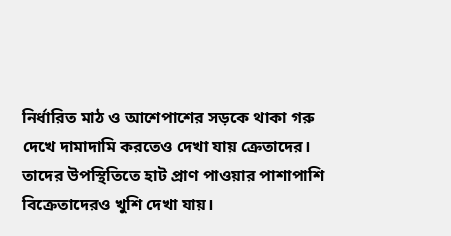নির্ধারিত মাঠ ও আশেপাশের সড়কে থাকা গরু দেখে দামাদামি করতেও দেখা যায় ক্রেতাদের। তাদের উপস্থিতিতে হাট প্রাণ পাওয়ার পাশাপাশি বিক্রেতাদেরও খুশি দেখা যায়।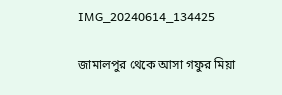IMG_20240614_134425

জামালপুর থেকে আসা গফুর মিয়া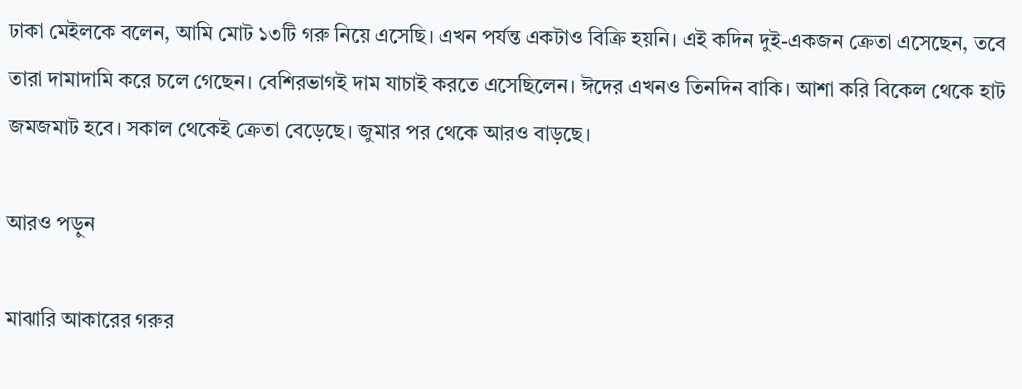ঢাকা মেইলকে বলেন, আমি মোট ১৩টি গরু নিয়ে এসেছি। এখন পর্যন্ত একটাও বিক্রি হয়নি। এই কদিন দুই-একজন ক্রেতা এসেছেন, তবে তারা দামাদামি করে চলে গেছেন। বেশিরভাগই দাম যাচাই করতে এসেছিলেন। ঈদের এখনও তিনদিন বাকি। আশা করি বিকেল থেকে হাট জমজমাট হবে। সকাল থেকেই ক্রেতা বেড়েছে। জুমার পর থেকে আরও বাড়ছে।

আরও পড়ুন

মাঝারি আকারের গরুর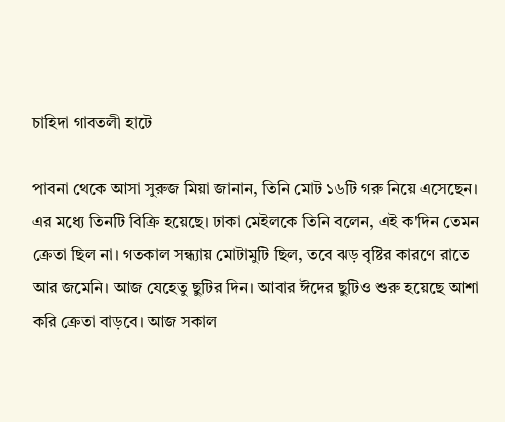চাহিদা গাবতলী হাটে

পাবনা থেকে আসা সুরুজ মিয়া জানান, তিনি মোট ১৬টি গরু নিয়ে এসেছেন। এর মধ্যে তিনটি বিক্রি হয়েছে। ঢাকা মেইলকে তিনি বলেন, এই ক'দিন তেমন ক্রেতা ছিল না। গতকাল সন্ধ্যায় মোটামুটি ছিল, তবে ঝড় বৃষ্টির কারণে রাতে আর জমেনি। আজ যেহেতু ছুটির দিন। আবার ঈদের ছুটিও শুরু হয়েছে আশা করি ক্রেতা বাড়বে। আজ সকাল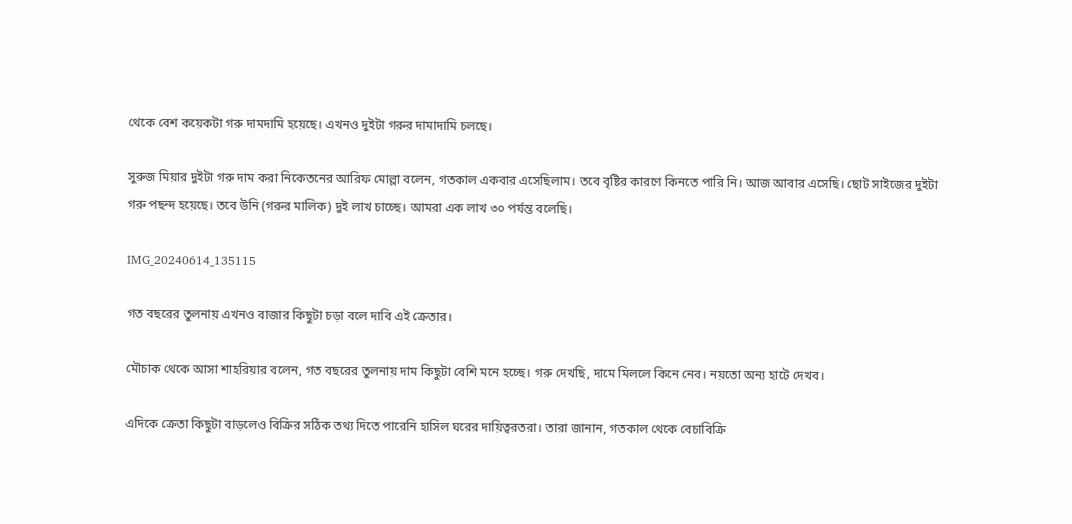থেকে বেশ কয়েকটা গরু দামদামি হয়েছে। এখনও দুইটা গরুর দামাদামি চলছে।

সুরুজ মিয়ার দুইটা গরু দাম করা নিকেতনের আরিফ মোল্লা বলেন, গতকাল একবার এসেছিলাম। তবে বৃষ্টির কারণে কিনতে পারি নি। আজ আবার এসেছি। ছোট সাইজের দুইটা গরু পছন্দ হয়েছে। তবে উনি (গরুর মালিক) দুই লাখ চাচ্ছে। আমরা এক লাখ ৩০ পর্যন্ত বলেছি।

IMG_20240614_135115

গত বছরের তুলনায় এখনও বাজার কিছুটা চড়া বলে দাবি এই ক্রেতার।

মৌচাক থেকে আসা শাহরিয়ার বলেন, গত বছরের তুলনায় দাম কিছুটা বেশি মনে হচ্ছে। গরু দেখছি, দামে মিললে কিনে নেব। নয়তো অন্য হাটে দেখব।

এদিকে ক্রেতা কিছুটা বাড়লেও বিক্রির সঠিক তথ্য দিতে পারেনি হাসিল ঘরের দায়িত্বরতরা। তারা জানান, গতকাল থেকে বেচাবিক্রি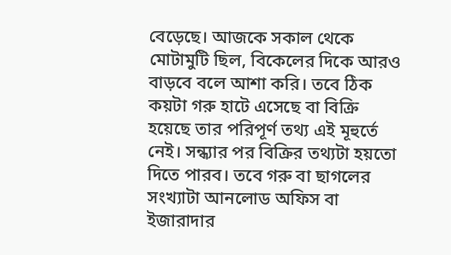বেড়েছে। আজকে সকাল থেকে মোটামুটি ছিল, বিকেলের দিকে আরও বাড়বে বলে আশা করি। তবে ঠিক কয়টা গরু হাটে এসেছে বা বিক্রি হয়েছে তার পরিপূর্ণ তথ্য এই মূহুর্তে নেই। সন্ধ্যার পর বিক্রির তথ্যটা হয়তো দিতে পারব। তবে গরু বা ছাগলের সংখ্যাটা আনলোড অফিস বা ইজারাদার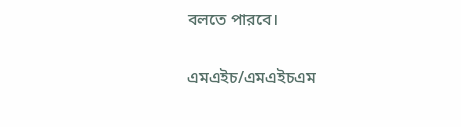বলতে পারবে।

এমএইচ/এমএইচএম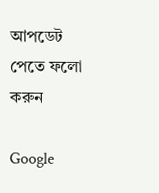আপডেট পেতে ফলো করুন

Google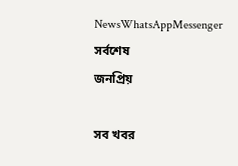NewsWhatsAppMessenger
সর্বশেষ
জনপ্রিয়

সব খবর